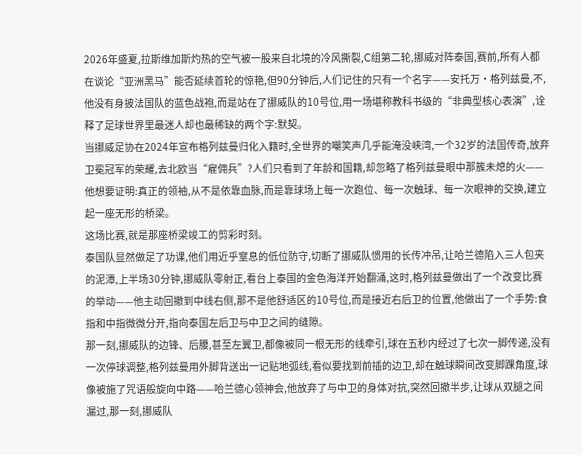2026年盛夏,拉斯维加斯灼热的空气被一股来自北境的冷风撕裂,C组第二轮,挪威对阵泰国,赛前,所有人都在谈论“亚洲黑马”能否延续首轮的惊艳,但90分钟后,人们记住的只有一个名字——安托万·格列兹曼,不,他没有身披法国队的蓝色战袍,而是站在了挪威队的10号位,用一场堪称教科书级的“非典型核心表演”,诠释了足球世界里最迷人却也最稀缺的两个字:默契。
当挪威足协在2024年宣布格列兹曼归化入籍时,全世界的嘲笑声几乎能淹没峡湾,一个32岁的法国传奇,放弃卫冕冠军的荣耀,去北欧当“雇佣兵”?人们只看到了年龄和国籍,却忽略了格列兹曼眼中那簇未熄的火——他想要证明:真正的领袖,从不是依靠血脉,而是靠球场上每一次跑位、每一次触球、每一次眼神的交换,建立起一座无形的桥梁。
这场比赛,就是那座桥梁竣工的剪彩时刻。
泰国队显然做足了功课,他们用近乎窒息的低位防守,切断了挪威队惯用的长传冲吊,让哈兰德陷入三人包夹的泥潭,上半场30分钟,挪威队零射正,看台上泰国的金色海洋开始翻涌,这时,格列兹曼做出了一个改变比赛的举动——他主动回撤到中线右侧,那不是他舒适区的10号位,而是接近右后卫的位置,他做出了一个手势:食指和中指微微分开,指向泰国左后卫与中卫之间的缝隙。
那一刻,挪威队的边锋、后腰,甚至左翼卫,都像被同一根无形的线牵引,球在五秒内经过了七次一脚传递,没有一次停球调整,格列兹曼用外脚背送出一记贴地弧线,看似要找到前插的边卫,却在触球瞬间改变脚踝角度,球像被施了咒语般旋向中路——哈兰德心领神会,他放弃了与中卫的身体对抗,突然回撤半步,让球从双腿之间漏过,那一刻,挪威队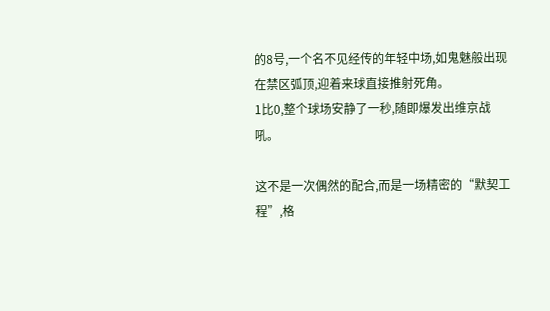的8号,一个名不见经传的年轻中场,如鬼魅般出现在禁区弧顶,迎着来球直接推射死角。
1比0,整个球场安静了一秒,随即爆发出维京战吼。

这不是一次偶然的配合,而是一场精密的“默契工程”,格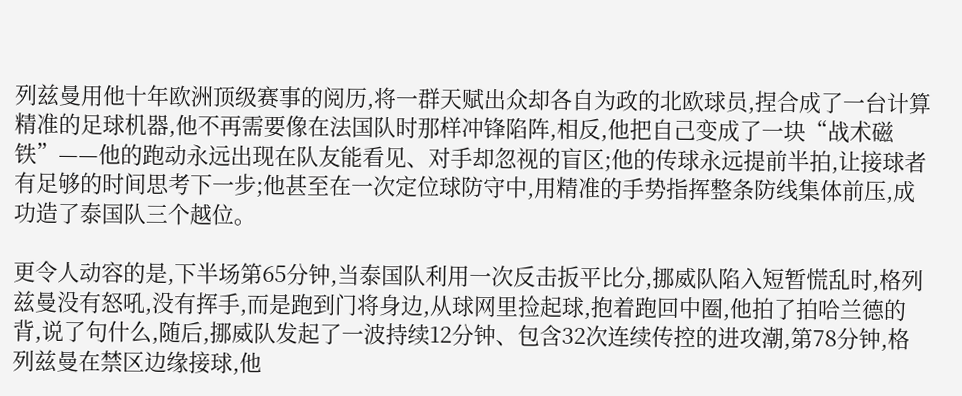列兹曼用他十年欧洲顶级赛事的阅历,将一群天赋出众却各自为政的北欧球员,捏合成了一台计算精准的足球机器,他不再需要像在法国队时那样冲锋陷阵,相反,他把自己变成了一块“战术磁铁”——他的跑动永远出现在队友能看见、对手却忽视的盲区;他的传球永远提前半拍,让接球者有足够的时间思考下一步;他甚至在一次定位球防守中,用精准的手势指挥整条防线集体前压,成功造了泰国队三个越位。

更令人动容的是,下半场第65分钟,当泰国队利用一次反击扳平比分,挪威队陷入短暂慌乱时,格列兹曼没有怒吼,没有挥手,而是跑到门将身边,从球网里捡起球,抱着跑回中圈,他拍了拍哈兰德的背,说了句什么,随后,挪威队发起了一波持续12分钟、包含32次连续传控的进攻潮,第78分钟,格列兹曼在禁区边缘接球,他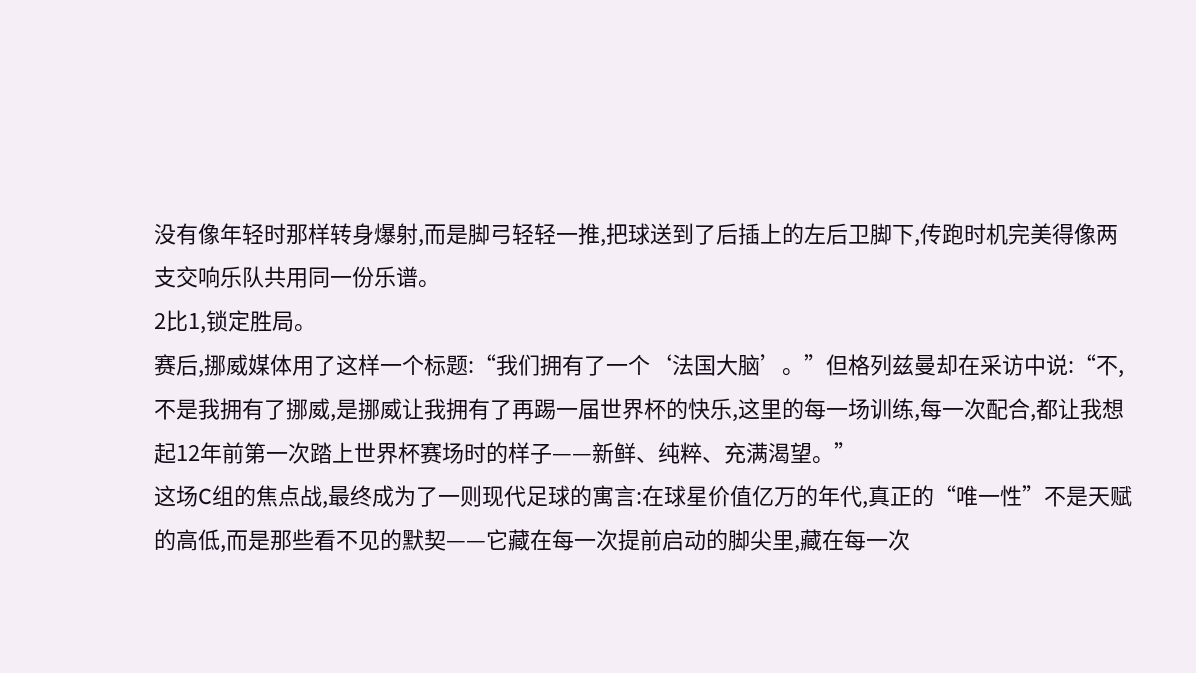没有像年轻时那样转身爆射,而是脚弓轻轻一推,把球送到了后插上的左后卫脚下,传跑时机完美得像两支交响乐队共用同一份乐谱。
2比1,锁定胜局。
赛后,挪威媒体用了这样一个标题:“我们拥有了一个‘法国大脑’。”但格列兹曼却在采访中说:“不,不是我拥有了挪威,是挪威让我拥有了再踢一届世界杯的快乐,这里的每一场训练,每一次配合,都让我想起12年前第一次踏上世界杯赛场时的样子——新鲜、纯粹、充满渴望。”
这场C组的焦点战,最终成为了一则现代足球的寓言:在球星价值亿万的年代,真正的“唯一性”不是天赋的高低,而是那些看不见的默契——它藏在每一次提前启动的脚尖里,藏在每一次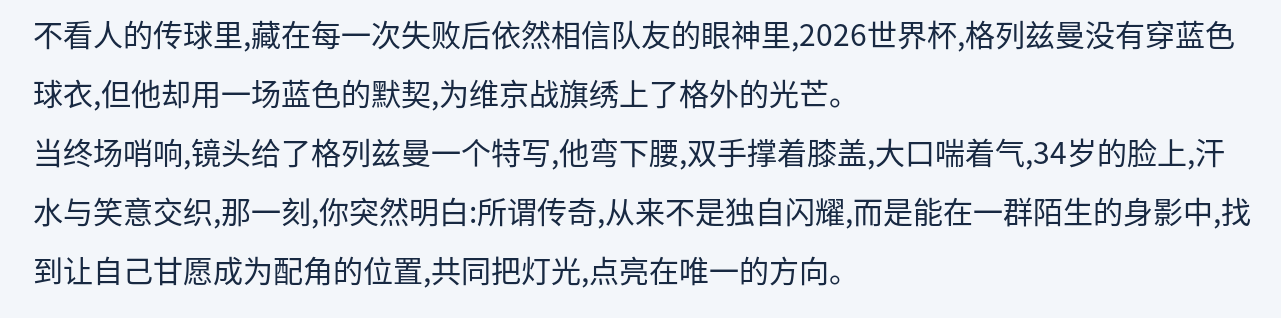不看人的传球里,藏在每一次失败后依然相信队友的眼神里,2026世界杯,格列兹曼没有穿蓝色球衣,但他却用一场蓝色的默契,为维京战旗绣上了格外的光芒。
当终场哨响,镜头给了格列兹曼一个特写,他弯下腰,双手撑着膝盖,大口喘着气,34岁的脸上,汗水与笑意交织,那一刻,你突然明白:所谓传奇,从来不是独自闪耀,而是能在一群陌生的身影中,找到让自己甘愿成为配角的位置,共同把灯光,点亮在唯一的方向。